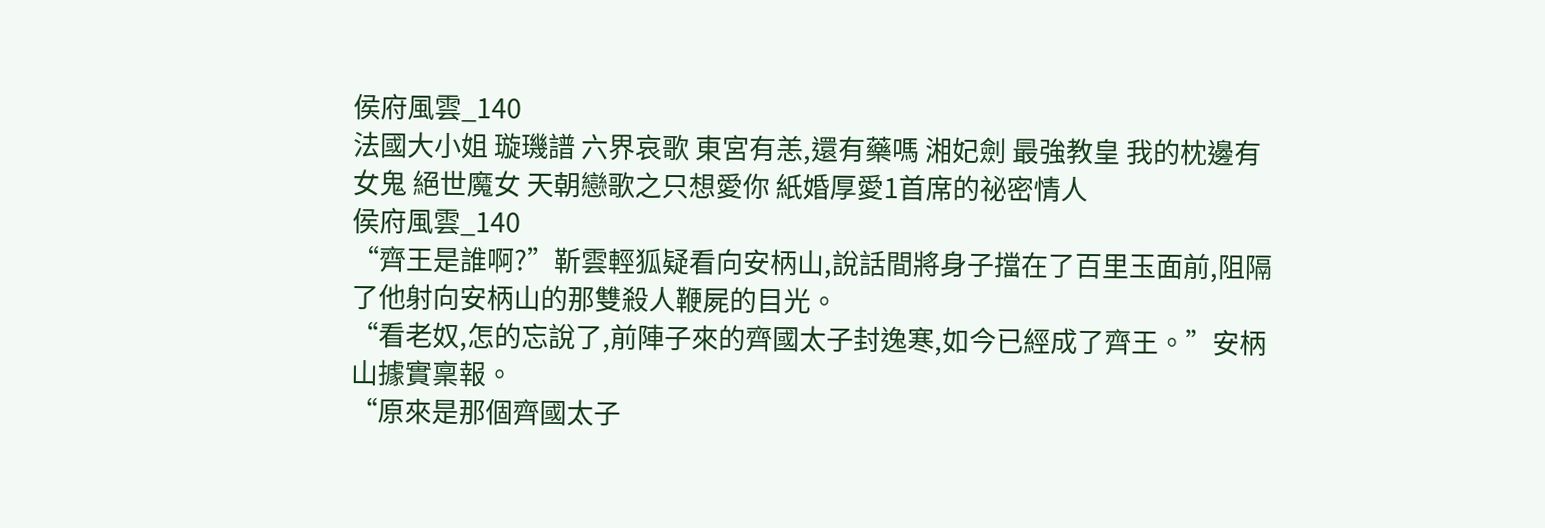侯府風雲_140
法國大小姐 璇璣譜 六界哀歌 東宮有恙,還有藥嗎 湘妃劍 最強教皇 我的枕邊有女鬼 絕世魔女 天朝戀歌之只想愛你 紙婚厚愛1首席的祕密情人
侯府風雲_140
“齊王是誰啊?”靳雲輕狐疑看向安柄山,說話間將身子擋在了百里玉面前,阻隔了他射向安柄山的那雙殺人鞭屍的目光。
“看老奴,怎的忘說了,前陣子來的齊國太子封逸寒,如今已經成了齊王。”安柄山據實稟報。
“原來是那個齊國太子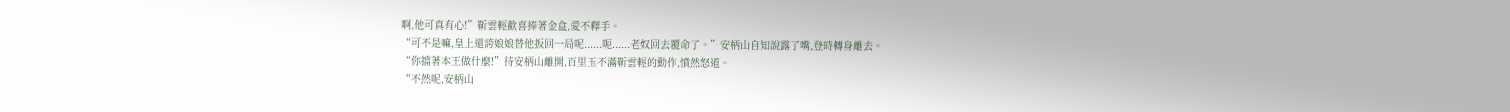啊,他可真有心!”靳雲輕歡喜捧著金盒,愛不釋手。
“可不是嘛,皇上還誇娘娘替他扳回一局呢......呃......老奴回去覆命了。”安柄山自知說露了嘴,登時轉身離去。
“你擋著本王做什麼!”待安柄山離開,百里玉不滿靳雲輕的動作,憤然怒道。
“不然呢,安柄山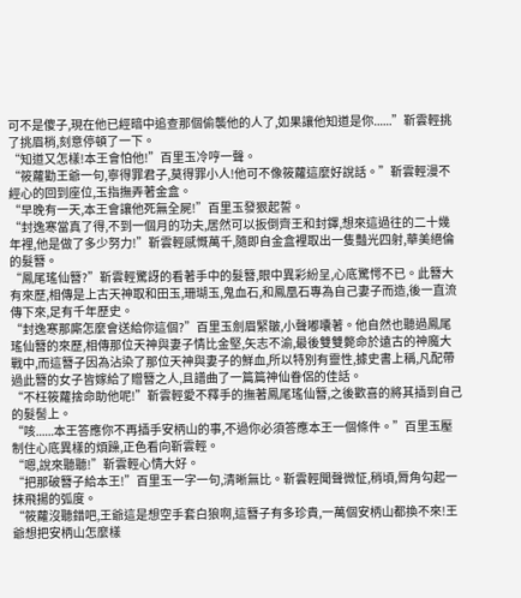可不是傻子,現在他已經暗中追查那個偷襲他的人了,如果讓他知道是你......”靳雲輕挑了挑眉梢,刻意停頓了一下。
“知道又怎樣!本王會怕他!”百里玉冷哼一聲。
“筱蘿勸王爺一句,寧得罪君子,莫得罪小人!他可不像筱蘿這麼好說話。”靳雲輕漫不經心的回到座位,玉指撫弄著金盒。
“早晚有一天,本王會讓他死無全屍!”百里玉發狠起誓。
“封逸寒當真了得,不到一個月的功夫,居然可以扳倒齊王和封鐸,想來這過往的二十幾年裡,他是做了多少努力!”靳雲輕感慨萬千,隨即自金盒裡取出一隻豔光四射,華美絕倫的髮簪。
“鳳尾瑤仙簪?”靳雲輕驚訝的看著手中的髮簪,眼中異彩紛呈,心底驚愕不已。此簪大有來歷,相傳是上古天神取和田玉,珊瑚玉,鬼血石,和鳳凰石專為自己妻子而造,後一直流傳下來,足有千年歷史。
“封逸寒那廝怎麼會送給你這個?”百里玉劍眉緊皺,小聲嘟囔著。他自然也聽過鳳尾瑤仙簪的來歷,相傳那位天神與妻子情比金堅,矢志不渝,最後雙雙斃命於遠古的神魔大戰中,而這簪子因為沾染了那位天神與妻子的鮮血,所以特別有靈性,據史書上稱,凡配帶過此簪的女子皆嫁給了贈簪之人,且譜曲了一篇篇神仙眷侶的佳話。
“不枉筱蘿捨命助他呢!”靳雲輕愛不釋手的撫著鳳尾瑤仙簪,之後歡喜的將其插到自己的髮髻上。
“咳......本王答應你不再插手安柄山的事,不過你必須答應本王一個條件。”百里玉壓制住心底異樣的煩躁,正色看向靳雲輕。
“嗯,說來聽聽!”靳雲輕心情大好。
“把那破簪子給本王!”百里玉一字一句,清晰無比。靳雲輕聞聲微怔,稍頃,脣角勾起一抹飛揚的弧度。
“筱蘿沒聽錯吧,王爺這是想空手套白狼啊,這簪子有多珍貴,一萬個安柄山都換不來!王爺想把安柄山怎麼樣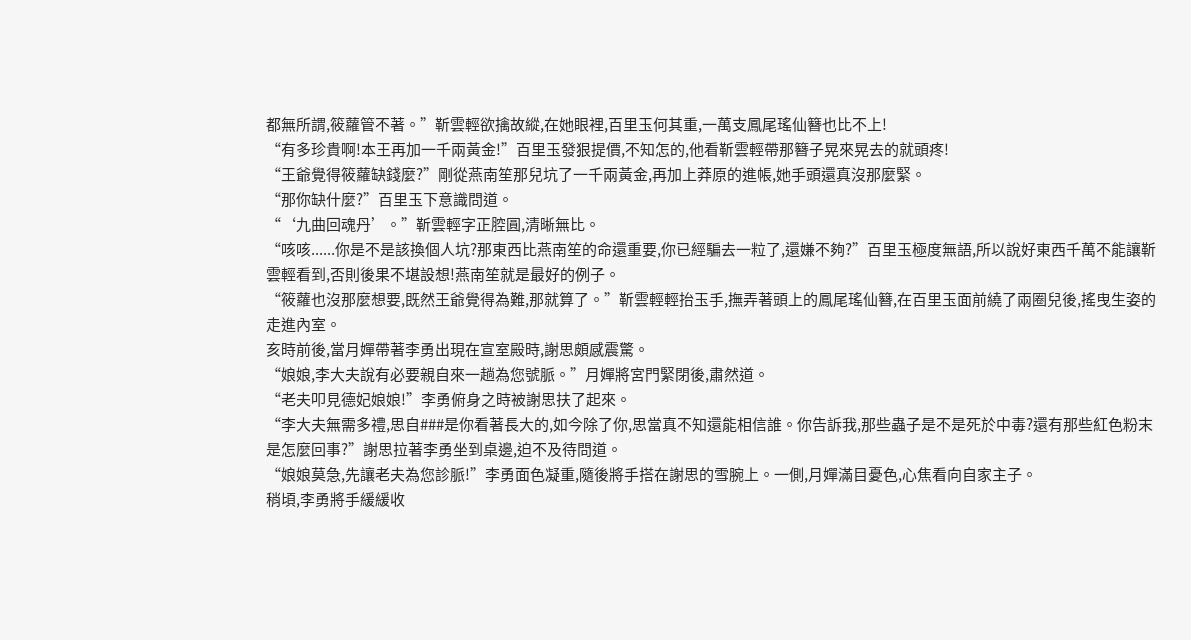都無所謂,筱蘿管不著。”靳雲輕欲擒故縱,在她眼裡,百里玉何其重,一萬支鳳尾瑤仙簪也比不上!
“有多珍貴啊!本王再加一千兩黃金!”百里玉發狠提價,不知怎的,他看靳雲輕帶那簪子晃來晃去的就頭疼!
“王爺覺得筱蘿缺錢麼?”剛從燕南笙那兒坑了一千兩黃金,再加上莽原的進帳,她手頭還真沒那麼緊。
“那你缺什麼?”百里玉下意識問道。
“‘九曲回魂丹’。”靳雲輕字正腔圓,清晰無比。
“咳咳......你是不是該換個人坑?那東西比燕南笙的命還重要,你已經騙去一粒了,還嫌不夠?”百里玉極度無語,所以說好東西千萬不能讓靳雲輕看到,否則後果不堪設想!燕南笙就是最好的例子。
“筱蘿也沒那麼想要,既然王爺覺得為難,那就算了。”靳雲輕輕抬玉手,撫弄著頭上的鳳尾瑤仙簪,在百里玉面前繞了兩圈兒後,搖曳生姿的走進內室。
亥時前後,當月嬋帶著李勇出現在宣室殿時,謝思頗感震驚。
“娘娘,李大夫說有必要親自來一趟為您號脈。”月嬋將宮門緊閉後,肅然道。
“老夫叩見德妃娘娘!”李勇俯身之時被謝思扶了起來。
“李大夫無需多禮,思自###是你看著長大的,如今除了你,思當真不知還能相信誰。你告訴我,那些蟲子是不是死於中毒?還有那些紅色粉末是怎麼回事?”謝思拉著李勇坐到桌邊,迫不及待問道。
“娘娘莫急,先讓老夫為您診脈!”李勇面色凝重,隨後將手搭在謝思的雪腕上。一側,月嬋滿目憂色,心焦看向自家主子。
稍頃,李勇將手緩緩收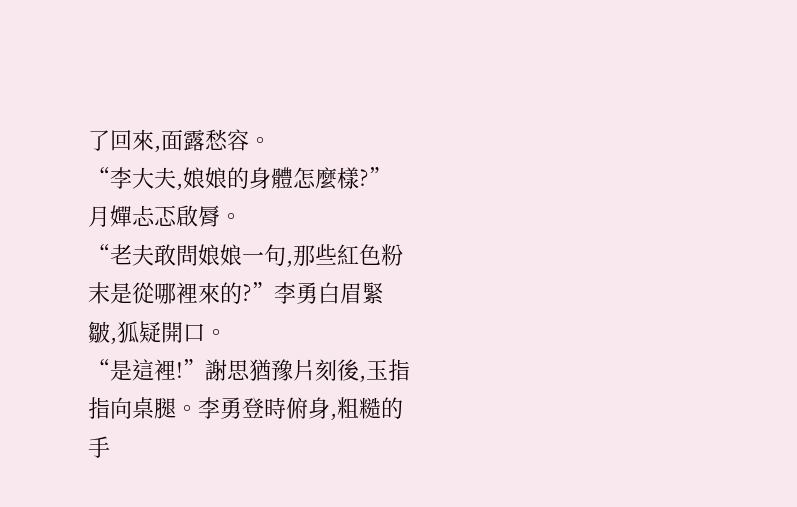了回來,面露愁容。
“李大夫,娘娘的身體怎麼樣?”月嬋忐忑啟脣。
“老夫敢問娘娘一句,那些紅色粉末是從哪裡來的?”李勇白眉緊皺,狐疑開口。
“是這裡!”謝思猶豫片刻後,玉指指向桌腿。李勇登時俯身,粗糙的手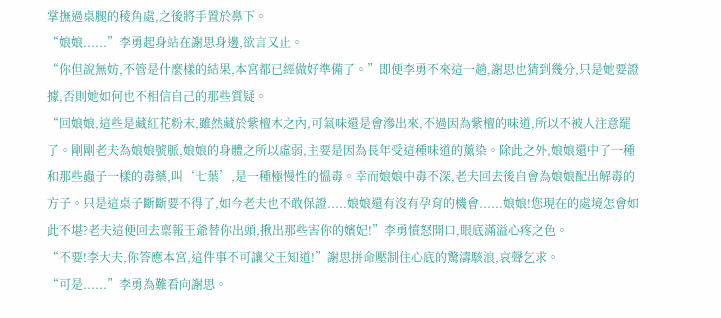掌撫過桌腿的稜角處,之後將手置於鼻下。
“娘娘......”李勇起身站在謝思身邊,欲言又止。
“你但說無妨,不管是什麼樣的結果,本宮都已經做好準備了。”即便李勇不來這一趟,謝思也猜到幾分,只是她要證據,否則她如何也不相信自己的那些質疑。
“回娘娘,這些是藏紅花粉末,雖然藏於紫檀木之內,可氣味還是會滲出來,不過因為紫檀的味道,所以不被人注意罷了。剛剛老夫為娘娘號脈,娘娘的身體之所以虛弱,主要是因為長年受這種味道的薰染。除此之外,娘娘還中了一種和那些蟲子一樣的毒藥,叫‘七葉’,是一種極慢性的慍毒。幸而娘娘中毒不深,老夫回去後自會為娘娘配出解毒的方子。只是這桌子斷斷要不得了,如今老夫也不敢保證.....娘娘還有沒有孕育的機會......娘娘!您現在的處境怎會如此不堪?老夫這便回去稟報王爺替你出頭,揪出那些害你的嬪妃!”李勇憤怒開口,眼底滿溢心疼之色。
“不要!李大夫,你答應本宮,這件事不可讓父王知道!”謝思拼命壓制住心底的驚濤駭浪,哀聲乞求。
“可是......”李勇為難看向謝思。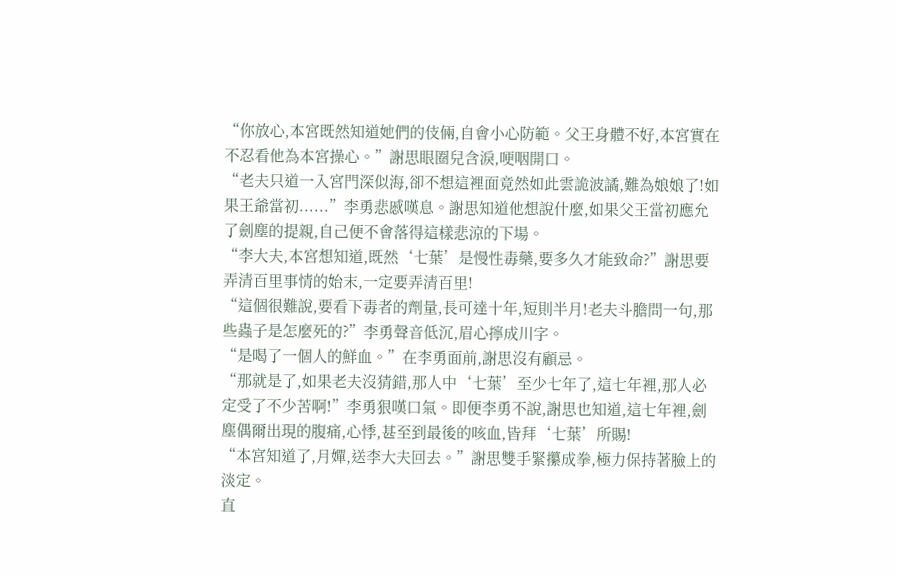“你放心,本宮既然知道她們的伎倆,自會小心防範。父王身體不好,本宮實在不忍看他為本宮操心。”謝思眼圈兒含淚,哽咽開口。
“老夫只道一入宮門深似海,卻不想這裡面竟然如此雲詭波譎,難為娘娘了!如果王爺當初......”李勇悲慼嘆息。謝思知道他想說什麼,如果父王當初應允了劍塵的提親,自己便不會落得這樣悲涼的下場。
“李大夫,本宮想知道,既然‘七葉’是慢性毒藥,要多久才能致命?”謝思要弄清百里事情的始末,一定要弄清百里!
“這個很難說,要看下毒者的劑量,長可達十年,短則半月!老夫斗膽問一句,那些蟲子是怎麼死的?”李勇聲音低沉,眉心擰成川字。
“是喝了一個人的鮮血。”在李勇面前,謝思沒有顧忌。
“那就是了,如果老夫沒猜錯,那人中‘七葉’至少七年了,這七年裡,那人必定受了不少苦啊!”李勇狠嘆口氣。即便李勇不說,謝思也知道,這七年裡,劍塵偶爾出現的腹痛,心悸,甚至到最後的咳血,皆拜‘七葉’所賜!
“本宮知道了,月嬋,送李大夫回去。”謝思雙手緊攥成拳,極力保持著臉上的淡定。
直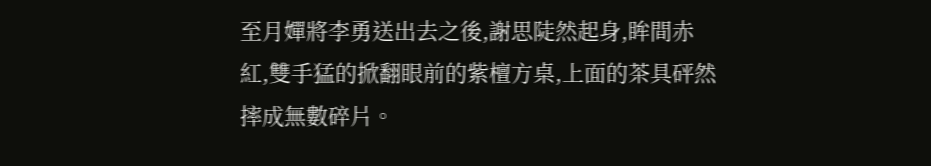至月嬋將李勇送出去之後,謝思陡然起身,眸間赤紅,雙手猛的掀翻眼前的紫檀方桌,上面的茶具砰然摔成無數碎片。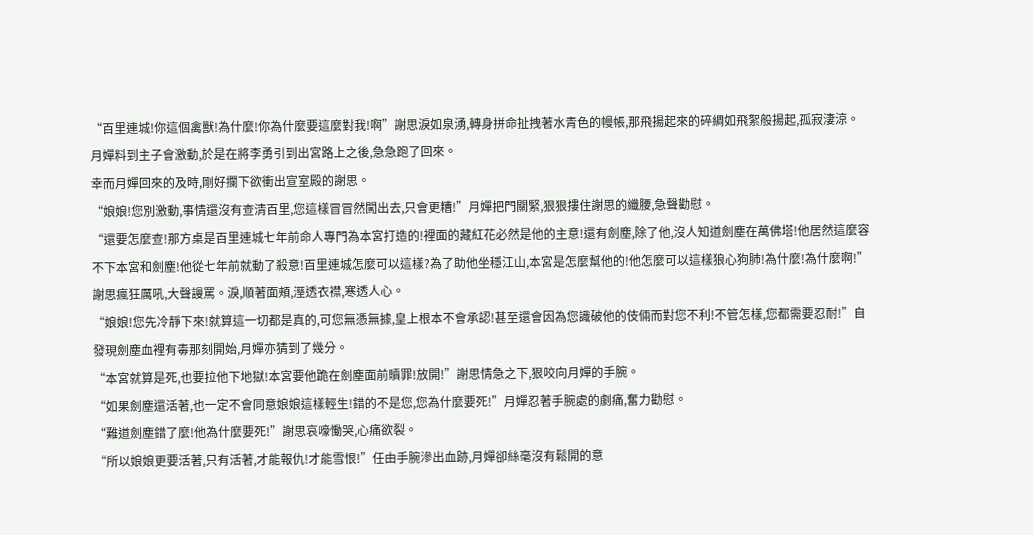“百里連城!你這個禽獸!為什麼!你為什麼要這麼對我!啊”謝思淚如泉湧,轉身拼命扯拽著水青色的幔帳,那飛揚起來的碎綢如飛絮般揚起,孤寂淒涼。月嬋料到主子會激動,於是在將李勇引到出宮路上之後,急急跑了回來。
幸而月嬋回來的及時,剛好攔下欲衝出宣室殿的謝思。
“娘娘!您別激動,事情還沒有查清百里,您這樣冒冒然闖出去,只會更糟!”月嬋把門關緊,狠狠摟住謝思的纖腰,急聲勸慰。
“還要怎麼查!那方桌是百里連城七年前命人專門為本宮打造的!裡面的藏紅花必然是他的主意!還有劍塵,除了他,沒人知道劍塵在萬佛塔!他居然這麼容不下本宮和劍塵!他從七年前就動了殺意!百里連城怎麼可以這樣?為了助他坐穩江山,本宮是怎麼幫他的!他怎麼可以這樣狼心狗肺!為什麼!為什麼啊!”謝思瘋狂厲吼,大聲謾罵。淚,順著面頰,溼透衣襟,寒透人心。
“娘娘!您先冷靜下來!就算這一切都是真的,可您無憑無據,皇上根本不會承認!甚至還會因為您識破他的伎倆而對您不利!不管怎樣,您都需要忍耐!”自發現劍塵血裡有毒那刻開始,月嬋亦猜到了幾分。
“本宮就算是死,也要拉他下地獄!本宮要他跪在劍塵面前贖罪!放開!”謝思情急之下,狠咬向月嬋的手腕。
“如果劍塵還活著,也一定不會同意娘娘這樣輕生!錯的不是您,您為什麼要死!”月嬋忍著手腕處的劇痛,奮力勸慰。
“難道劍塵錯了麼!他為什麼要死!”謝思哀嚎慟哭,心痛欲裂。
“所以娘娘更要活著,只有活著,才能報仇!才能雪恨!”任由手腕滲出血跡,月嬋卻絲毫沒有鬆開的意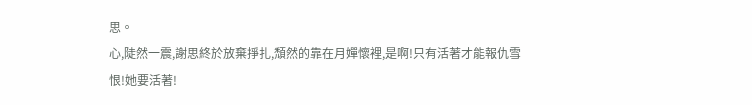思。
心,陡然一震,謝思終於放棄掙扎,頹然的靠在月嬋懷裡,是啊!只有活著才能報仇雪恨!她要活著!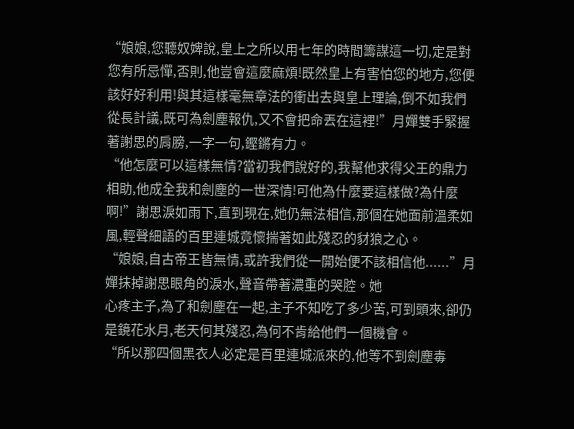“娘娘,您聽奴婢說,皇上之所以用七年的時間籌謀這一切,定是對您有所忌憚,否則,他豈會這麼麻煩!既然皇上有害怕您的地方,您便該好好利用!與其這樣毫無章法的衝出去與皇上理論,倒不如我們從長計議,既可為劍塵報仇,又不會把命丟在這裡!”月嬋雙手緊握著謝思的肩膀,一字一句,鏗鏘有力。
“他怎麼可以這樣無情?當初我們說好的,我幫他求得父王的鼎力相助,他成全我和劍塵的一世深情!可他為什麼要這樣做?為什麼啊!”謝思淚如雨下,直到現在,她仍無法相信,那個在她面前溫柔如風,輕聲細語的百里連城竟懷揣著如此殘忍的豺狼之心。
“娘娘,自古帝王皆無情,或許我們從一開始便不該相信他......”月嬋抹掉謝思眼角的淚水,聲音帶著濃重的哭腔。她
心疼主子,為了和劍塵在一起,主子不知吃了多少苦,可到頭來,卻仍是鏡花水月,老天何其殘忍,為何不肯給他們一個機會。
“所以那四個黑衣人必定是百里連城派來的,他等不到劍塵毒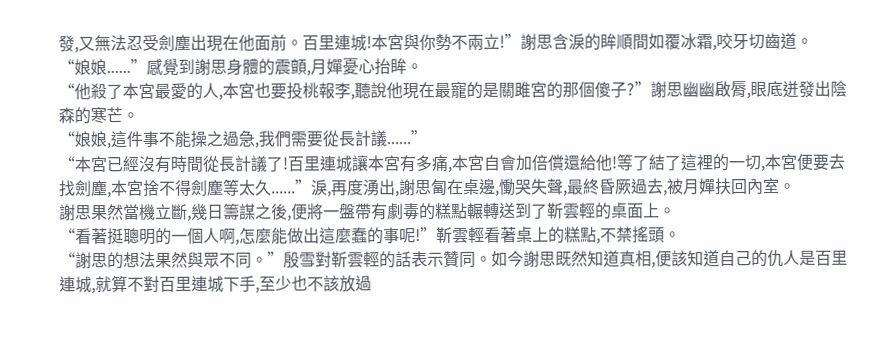發,又無法忍受劍塵出現在他面前。百里連城!本宮與你勢不兩立!”謝思含淚的眸順間如覆冰霜,咬牙切齒道。
“娘娘......”感覺到謝思身體的震顫,月嬋憂心抬眸。
“他殺了本宮最愛的人,本宮也要投桃報李,聽說他現在最寵的是關雎宮的那個傻子?”謝思幽幽啟脣,眼底迸發出陰森的寒芒。
“娘娘,這件事不能操之過急,我們需要從長計議......”
“本宮已經沒有時間從長計議了!百里連城讓本宮有多痛,本宮自會加倍償還給他!等了結了這裡的一切,本宮便要去找劍塵,本宮捨不得劍塵等太久......”淚,再度湧出,謝思匐在桌邊,慟哭失聲,最終昏厥過去,被月嬋扶回內室。
謝思果然當機立斷,幾日籌謀之後,便將一盤帶有劇毒的糕點輾轉送到了靳雲輕的桌面上。
“看著挺聰明的一個人啊,怎麼能做出這麼蠢的事呢!”靳雲輕看著桌上的糕點,不禁搖頭。
“謝思的想法果然與眾不同。”殷雪對靳雲輕的話表示贊同。如今謝思既然知道真相,便該知道自己的仇人是百里連城,就算不對百里連城下手,至少也不該放過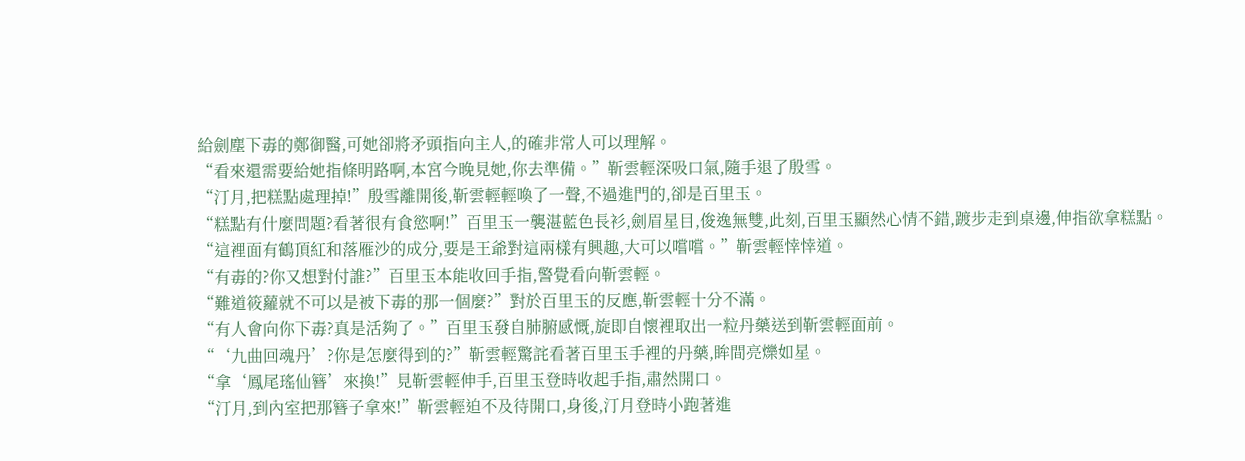給劍塵下毒的鄭御醫,可她卻將矛頭指向主人,的確非常人可以理解。
“看來還需要給她指條明路啊,本宮今晚見她,你去準備。”靳雲輕深吸口氣,隨手退了殷雪。
“汀月,把糕點處理掉!”殷雪離開後,靳雲輕輕喚了一聲,不過進門的,卻是百里玉。
“糕點有什麼問題?看著很有食慾啊!”百里玉一襲湛藍色長衫,劍眉星目,俊逸無雙,此刻,百里玉顯然心情不錯,踱步走到桌邊,伸指欲拿糕點。
“這裡面有鶴頂紅和落雁沙的成分,要是王爺對這兩樣有興趣,大可以嚐嚐。”靳雲輕悻悻道。
“有毒的?你又想對付誰?”百里玉本能收回手指,警覺看向靳雲輕。
“難道筱蘿就不可以是被下毒的那一個麼?”對於百里玉的反應,靳雲輕十分不滿。
“有人會向你下毒?真是活夠了。”百里玉發自肺腑感慨,旋即自懷裡取出一粒丹藥送到靳雲輕面前。
“‘九曲回魂丹’?你是怎麼得到的?”靳雲輕驚詫看著百里玉手裡的丹藥,眸間亮爍如星。
“拿‘鳳尾瑤仙簪’來換!”見靳雲輕伸手,百里玉登時收起手指,肅然開口。
“汀月,到內室把那簪子拿來!”靳雲輕迫不及待開口,身後,汀月登時小跑著進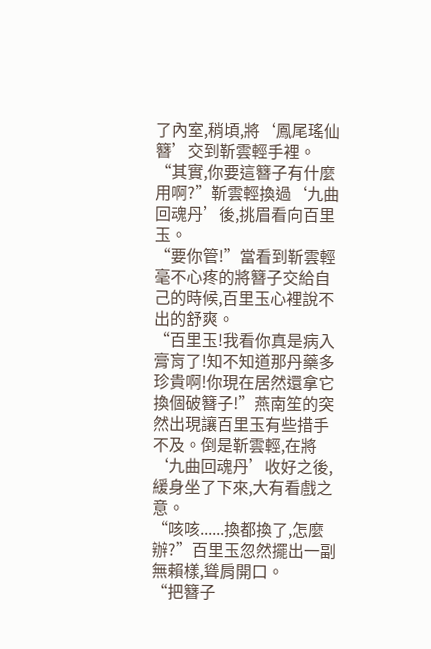了內室,稍頃,將‘鳳尾瑤仙簪’交到靳雲輕手裡。
“其實,你要這簪子有什麼用啊?”靳雲輕換過‘九曲回魂丹’後,挑眉看向百里玉。
“要你管!”當看到靳雲輕毫不心疼的將簪子交給自己的時候,百里玉心裡說不出的舒爽。
“百里玉!我看你真是病入膏肓了!知不知道那丹藥多珍貴啊!你現在居然還拿它換個破簪子!”燕南笙的突然出現讓百里玉有些措手不及。倒是靳雲輕,在將‘九曲回魂丹’收好之後,緩身坐了下來,大有看戲之意。
“咳咳......換都換了,怎麼辦?”百里玉忽然擺出一副無賴樣,聳肩開口。
“把簪子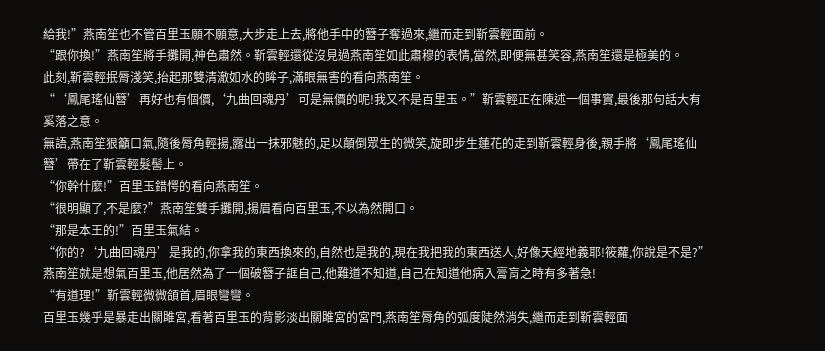給我!”燕南笙也不管百里玉願不願意,大步走上去,將他手中的簪子奪過來,繼而走到靳雲輕面前。
“跟你換!”燕南笙將手攤開,神色肅然。靳雲輕還從沒見過燕南笙如此肅穆的表情,當然,即便無甚笑容,燕南笙還是極美的。
此刻,靳雲輕抿脣淺笑,抬起那雙清澈如水的眸子,滿眼無害的看向燕南笙。
“‘鳳尾瑤仙簪’再好也有個價,‘九曲回魂丹’可是無價的呢!我又不是百里玉。”靳雲輕正在陳述一個事實,最後那句話大有奚落之意。
無語,燕南笙狠籲口氣,隨後脣角輕揚,露出一抹邪魅的,足以顛倒眾生的微笑,旋即步生蓮花的走到靳雲輕身後,親手將‘鳳尾瑤仙簪’帶在了靳雲輕髮髻上。
“你幹什麼!”百里玉錯愕的看向燕南笙。
“很明顯了,不是麼?”燕南笙雙手攤開,揚眉看向百里玉,不以為然開口。
“那是本王的!”百里玉氣結。
“你的?‘九曲回魂丹’是我的,你拿我的東西換來的,自然也是我的,現在我把我的東西送人,好像天經地義耶!筱蘿,你說是不是?”燕南笙就是想氣百里玉,他居然為了一個破簪子誆自己,他難道不知道,自己在知道他病入膏肓之時有多著急!
“有道理!”靳雲輕微微頜首,眉眼彎彎。
百里玉幾乎是暴走出關雎宮,看著百里玉的背影淡出關雎宮的宮門,燕南笙脣角的弧度陡然消失,繼而走到靳雲輕面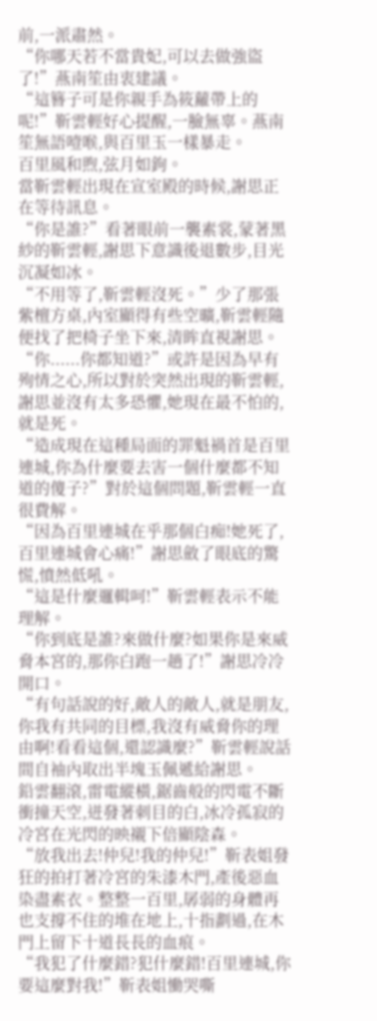前,一派肅然。
“你哪天若不當貴妃,可以去做強盜了!”燕南笙由衷建議。
“這簪子可是你親手為筱蘿帶上的呢!”靳雲輕好心提醒,一臉無辜。燕南笙無語噎喉,與百里玉一樣暴走。
百里風和煦,弦月如鉤。
當靳雲輕出現在宣室殿的時候,謝思正在等待訊息。
“你是誰?”看著眼前一襲素裳,蒙著黑紗的靳雲輕,謝思下意識後退數步,目光沉凝如冰。
“不用等了,靳雲輕沒死。”少了那張紫檀方桌,內室顯得有些空曠,靳雲輕隨便找了把椅子坐下來,清眸直視謝思。
“你......你都知道?”或許是因為早有殉情之心,所以對於突然出現的靳雲輕,謝思並沒有太多恐懼,她現在最不怕的,就是死。
“造成現在這種局面的罪魁禍首是百里連城,你為什麼要去害一個什麼都不知道的傻子?”對於這個問題,靳雲輕一直很費解。
“因為百里連城在乎那個白痴!她死了,百里連城會心痛!”謝思斂了眼底的驚慌,憤然低吼。
“這是什麼邏輯呵!”靳雲輕表示不能理解。
“你到底是誰?來做什麼?如果你是來威脅本宮的,那你白跑一趟了!”謝思冷冷開口。
“有句話說的好,敵人的敵人,就是朋友,你我有共同的目標,我沒有威脅你的理由啊!看看這個,還認識麼?”靳雲輕說話間自袖內取出半塊玉佩遞給謝思。
鉛雲翻滾,雷電縱橫,鋸齒般的閃電不斷衝撞天空,迸發著刺目的白,冰冷孤寂的冷宮在光閃的映襯下倍顯陰森。
“放我出去!仲兒!我的仲兒!”靳表姐發狂的拍打著冷宮的朱漆木門,產後惡血染盡素衣。整整一百里,孱弱的身體再也支撐不住的堆在地上,十指劃過,在木門上留下十道長長的血痕。
“我犯了什麼錯?犯什麼錯!百里連城,你要這麼對我!”靳表姐慟哭嘶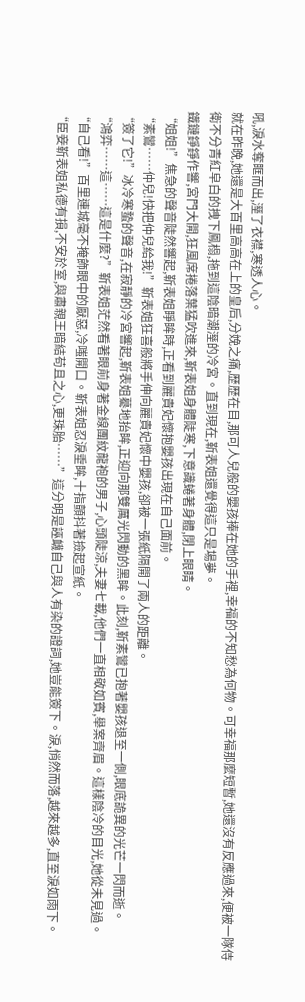吼,淚水奪眶而出,溼了衣襟,寒透人心。
就在昨晚,她還是大百里高高在上的皇后,分娩之痛,歷歷在目,那可人兒般的嬰孩捧在她的手裡,幸福的不知愁為何物。可幸福那麼短暫,她還沒有反應過來,便被一隊侍衛不分青紅皁白的拽下鳳榻,拖到這陰暗潮溼的冷宮。直到現在,靳表姐還覺得這只是場夢。
鐵鏈錚錚作響,宮門大開,狂風席捲落葉猛吹進來,靳表姐身體陡寒,下意識蜷著身體,閉上眼睛。
“姐姐!”焦急的聲音陡然響起,靳表姐睜眸時,正看到麗貴妃懷抱嬰孩出現在自己面前。
“素鸞……仲兒!快把仲兒給我!”靳表姐狂喜般將手伸向麗貴妃懷中嬰孩,卻被一張紙隔開了兩人的距離。
“簽了它!”冰冷寒蟄的聲音,在寂靜的冷宮響起,靳表姐驀地抬眸,正迎向那雙厲光閃動的黑眸。此刻,靳素鸞已抱著嬰孩退至一側,眼底詭異的光芒一閃而逝。
“鴻弈……這……這是什麼?”靳表姐茫然看著眼前身著金線團紋龍袍的男子,心頭陡涼,夫妻七載,他們一直相敬如賓,舉案齊眉。這樣陰冷的目光,她從未見過。
“自己看!”百里連城毫不掩飾眼中的厭惡,冷嗤開口。靳表姐忍淚垂眸,十指顫抖著撿起宣紙。
“臣妾靳表姐私德有損,不安於室,與肅親王暗結苟且之心,更珠胎……”這分明是誣衊自己與人有染的證詞,她豈能簽下。淚,悄然而落,越來越多,直至淚如雨下。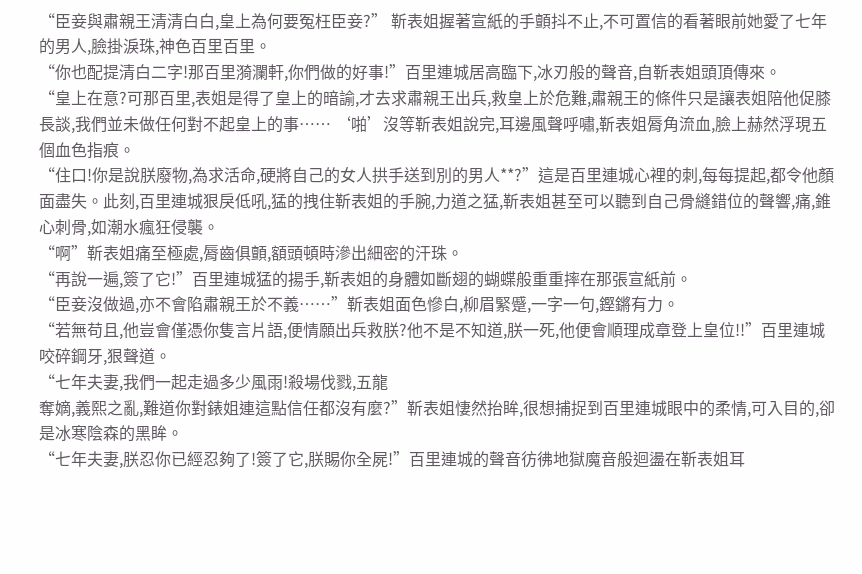“臣妾與肅親王清清白白,皇上為何要冤枉臣妾?” 靳表姐握著宣紙的手顫抖不止,不可置信的看著眼前她愛了七年的男人,臉掛淚珠,神色百里百里。
“你也配提清白二字!那百里漪瀾軒,你們做的好事!”百里連城居高臨下,冰刃般的聲音,自靳表姐頭頂傳來。
“皇上在意?可那百里,表姐是得了皇上的暗諭,才去求肅親王出兵,救皇上於危難,肅親王的條件只是讓表姐陪他促膝長談,我們並未做任何對不起皇上的事…… ‘啪’沒等靳表姐說完,耳邊風聲呼嘯,靳表姐脣角流血,臉上赫然浮現五個血色指痕。
“住口!你是說朕廢物,為求活命,硬將自己的女人拱手送到別的男人**?”這是百里連城心裡的刺,每每提起,都令他顏面盡失。此刻,百里連城狠戾低吼,猛的拽住靳表姐的手腕,力道之猛,靳表姐甚至可以聽到自己骨縫錯位的聲響,痛,錐心刺骨,如潮水瘋狂侵襲。
“啊”靳表姐痛至極處,脣齒俱顫,額頭頓時滲出細密的汗珠。
“再說一遍,簽了它!”百里連城猛的揚手,靳表姐的身體如斷翅的蝴蝶般重重摔在那張宣紙前。
“臣妾沒做過,亦不會陷肅親王於不義……”靳表姐面色慘白,柳眉緊蹙,一字一句,鏗鏘有力。
“若無苟且,他豈會僅憑你隻言片語,便情願出兵救朕?他不是不知道,朕一死,他便會順理成章登上皇位!!”百里連城咬碎鋼牙,狠聲道。
“七年夫妻,我們一起走過多少風雨!殺場伐戮,五龍
奪嫡,義熙之亂,難道你對錶姐連這點信任都沒有麼?”靳表姐悽然抬眸,很想捕捉到百里連城眼中的柔情,可入目的,卻是冰寒陰森的黑眸。
“七年夫妻,朕忍你已經忍夠了!簽了它,朕賜你全屍!”百里連城的聲音彷彿地獄魔音般迴盪在靳表姐耳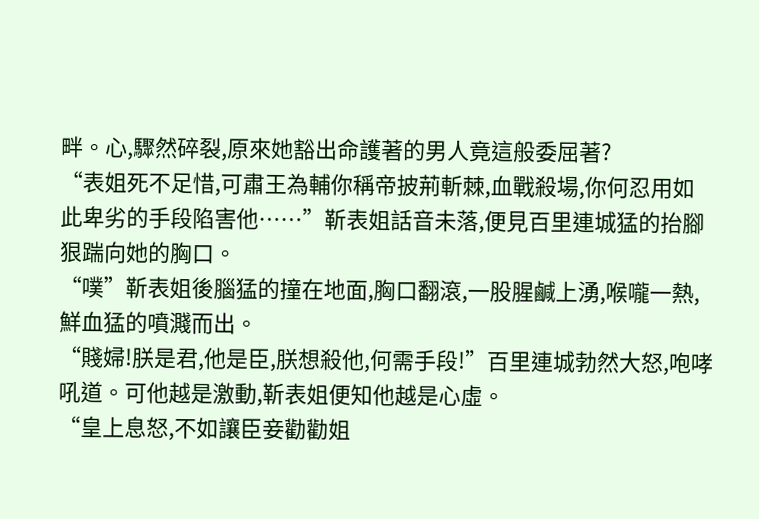畔。心,驟然碎裂,原來她豁出命護著的男人竟這般委屈著?
“表姐死不足惜,可肅王為輔你稱帝披荊斬棘,血戰殺場,你何忍用如此卑劣的手段陷害他……”靳表姐話音未落,便見百里連城猛的抬腳狠踹向她的胸口。
“噗”靳表姐後腦猛的撞在地面,胸口翻滾,一股腥鹹上湧,喉嚨一熱,鮮血猛的噴濺而出。
“賤婦!朕是君,他是臣,朕想殺他,何需手段!”百里連城勃然大怒,咆哮吼道。可他越是激動,靳表姐便知他越是心虛。
“皇上息怒,不如讓臣妾勸勸姐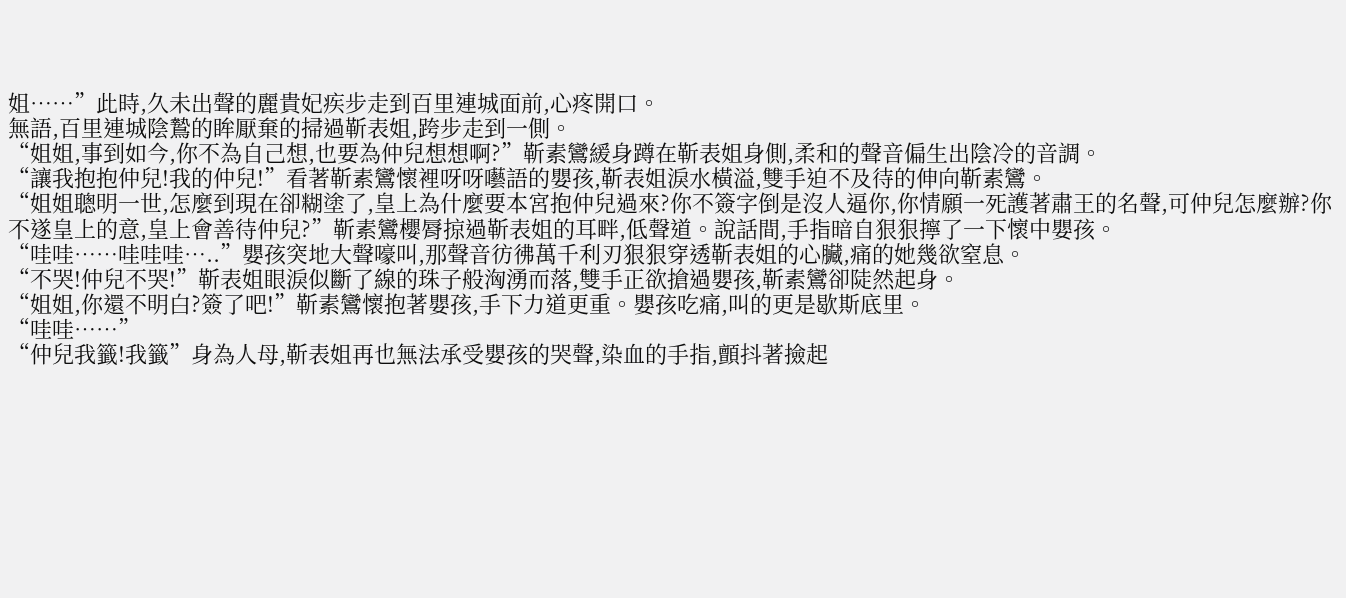姐……”此時,久未出聲的麗貴妃疾步走到百里連城面前,心疼開口。
無語,百里連城陰鷙的眸厭棄的掃過靳表姐,跨步走到一側。
“姐姐,事到如今,你不為自己想,也要為仲兒想想啊?”靳素鸞緩身蹲在靳表姐身側,柔和的聲音偏生出陰冷的音調。
“讓我抱抱仲兒!我的仲兒!”看著靳素鸞懷裡呀呀囈語的嬰孩,靳表姐淚水橫溢,雙手迫不及待的伸向靳素鸞。
“姐姐聰明一世,怎麼到現在卻糊塗了,皇上為什麼要本宮抱仲兒過來?你不簽字倒是沒人逼你,你情願一死護著肅王的名聲,可仲兒怎麼辦?你不遂皇上的意,皇上會善待仲兒?”靳素鸞櫻脣掠過靳表姐的耳畔,低聲道。說話間,手指暗自狠狠擰了一下懷中嬰孩。
“哇哇……哇哇哇…..”嬰孩突地大聲嚎叫,那聲音彷彿萬千利刃狠狠穿透靳表姐的心臟,痛的她幾欲窒息。
“不哭!仲兒不哭!”靳表姐眼淚似斷了線的珠子般洶湧而落,雙手正欲搶過嬰孩,靳素鸞卻陡然起身。
“姐姐,你還不明白?簽了吧!”靳素鸞懷抱著嬰孩,手下力道更重。嬰孩吃痛,叫的更是歇斯底里。
“哇哇……”
“仲兒我籤!我籤”身為人母,靳表姐再也無法承受嬰孩的哭聲,染血的手指,顫抖著撿起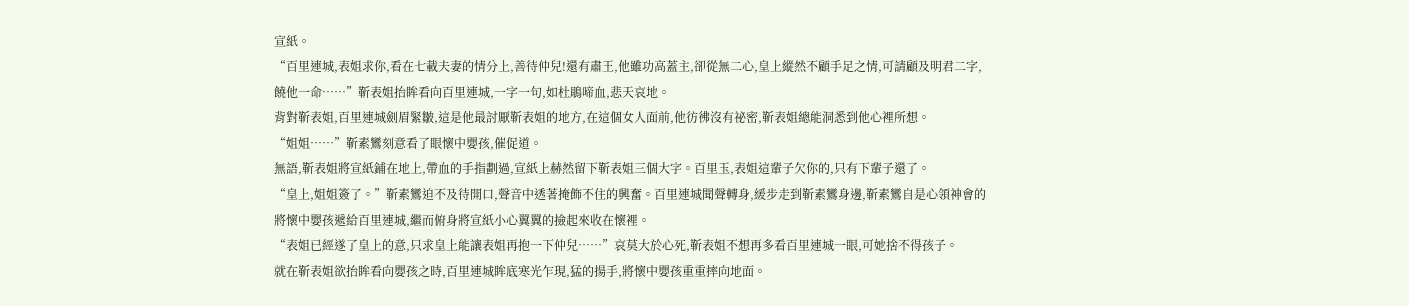宣紙。
“百里連城,表姐求你,看在七載夫妻的情分上,善待仲兒!還有肅王,他雖功高蓋主,卻從無二心,皇上縱然不顧手足之情,可請顧及明君二字,饒他一命……”靳表姐抬眸看向百里連城,一字一句,如杜鵑啼血,悲天哀地。
背對靳表姐,百里連城劍眉緊皺,這是他最討厭靳表姐的地方,在這個女人面前,他彷彿沒有祕密,靳表姐總能洞悉到他心裡所想。
“姐姐……”靳素鸞刻意看了眼懷中嬰孩,催促道。
無語,靳表姐將宣紙鋪在地上,帶血的手指劃過,宣紙上赫然留下靳表姐三個大字。百里玉,表姐這輩子欠你的,只有下輩子還了。
“皇上,姐姐簽了。”靳素鸞迫不及待開口,聲音中透著掩飾不住的興奮。百里連城聞聲轉身,緩步走到靳素鸞身邊,靳素鸞自是心領神會的將懷中嬰孩遞給百里連城,繼而俯身將宣紙小心翼翼的撿起來收在懷裡。
“表姐已經遂了皇上的意,只求皇上能讓表姐再抱一下仲兒……”哀莫大於心死,靳表姐不想再多看百里連城一眼,可她捨不得孩子。
就在靳表姐欲抬眸看向嬰孩之時,百里連城眸底寒光乍現,猛的揚手,將懷中嬰孩重重摔向地面。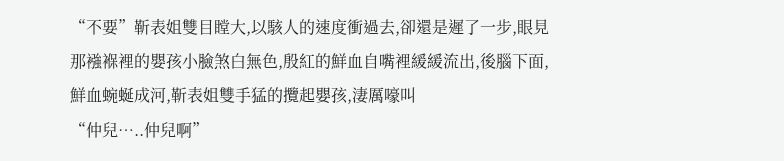“不要”靳表姐雙目瞠大,以駭人的速度衝過去,卻還是遲了一步,眼見那襁褓裡的嬰孩小臉煞白無色,殷紅的鮮血自嘴裡緩緩流出,後腦下面,鮮血蜿蜒成河,靳表姐雙手猛的攬起嬰孩,淒厲嚎叫
“仲兒…..仲兒啊”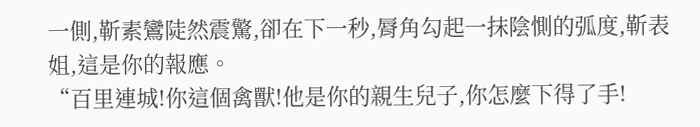一側,靳素鸞陡然震驚,卻在下一秒,脣角勾起一抹陰惻的弧度,靳表姐,這是你的報應。
“百里連城!你這個禽獸!他是你的親生兒子,你怎麼下得了手!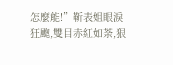怎麼能!”靳表姐眼淚狂颮,雙目赤紅如荼,狠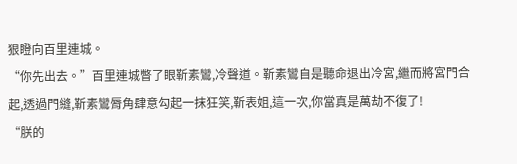狠瞪向百里連城。
“你先出去。”百里連城瞥了眼靳素鸞,冷聲道。靳素鸞自是聽命退出冷宮,繼而將宮門合起,透過門縫,靳素鸞脣角肆意勾起一抹狂笑,靳表姐,這一次,你當真是萬劫不復了!
“朕的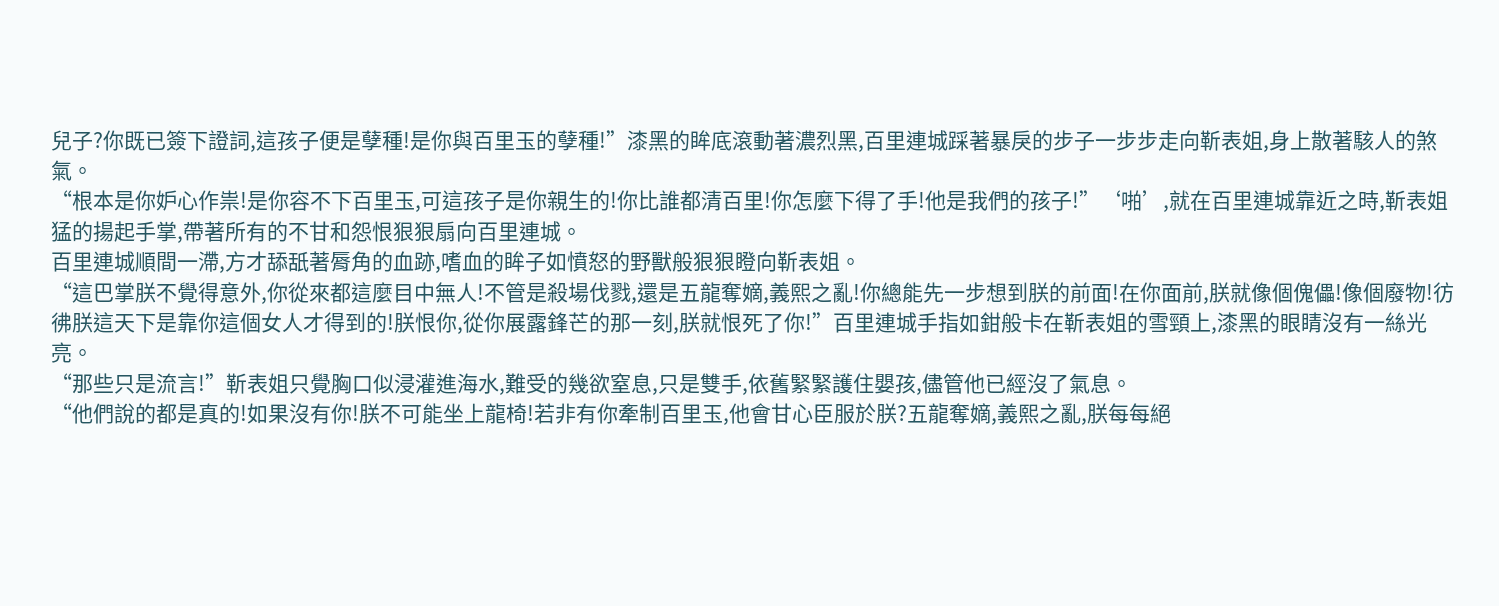兒子?你既已簽下證詞,這孩子便是孽種!是你與百里玉的孽種!”漆黑的眸底滾動著濃烈黑,百里連城踩著暴戾的步子一步步走向靳表姐,身上散著駭人的煞氣。
“根本是你妒心作祟!是你容不下百里玉,可這孩子是你親生的!你比誰都清百里!你怎麼下得了手!他是我們的孩子!”‘啪’,就在百里連城靠近之時,靳表姐猛的揚起手掌,帶著所有的不甘和怨恨狠狠扇向百里連城。
百里連城順間一滯,方才舔舐著脣角的血跡,嗜血的眸子如憤怒的野獸般狠狠瞪向靳表姐。
“這巴掌朕不覺得意外,你從來都這麼目中無人!不管是殺場伐戮,還是五龍奪嫡,義熙之亂!你總能先一步想到朕的前面!在你面前,朕就像個傀儡!像個廢物!彷彿朕這天下是靠你這個女人才得到的!朕恨你,從你展露鋒芒的那一刻,朕就恨死了你!”百里連城手指如鉗般卡在靳表姐的雪頸上,漆黑的眼睛沒有一絲光亮。
“那些只是流言!”靳表姐只覺胸口似浸灌進海水,難受的幾欲窒息,只是雙手,依舊緊緊護住嬰孩,儘管他已經沒了氣息。
“他們說的都是真的!如果沒有你!朕不可能坐上龍椅!若非有你牽制百里玉,他會甘心臣服於朕?五龍奪嫡,義熙之亂,朕每每絕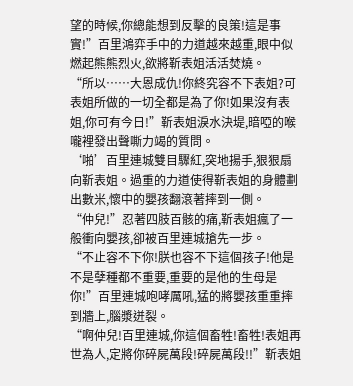望的時候,你總能想到反擊的良策!這是事實!”百里鴻弈手中的力道越來越重,眼中似燃起熊熊烈火,欲將靳表姐活活焚燒。
“所以……大恩成仇!你終究容不下表姐?可表姐所做的一切全都是為了你!如果沒有表姐,你可有今日!”靳表姐淚水決堤,暗啞的喉嚨裡發出聲嘶力竭的質問。
‘啪’百里連城雙目驟紅,突地揚手,狠狠扇向靳表姐。過重的力道使得靳表姐的身體劃出數米,懷中的嬰孩翻滾著摔到一側。
“仲兒!”忍著四肢百骸的痛,靳表姐瘋了一般衝向嬰孩,卻被百里連城搶先一步。
“不止容不下你!朕也容不下這個孩子!他是不是孽種都不重要,重要的是他的生母是你!”百里連城咆哮厲吼,猛的將嬰孩重重摔到牆上,腦漿迸裂。
“啊仲兒!百里連城,你這個畜牲!畜牲!表姐再世為人,定將你碎屍萬段!碎屍萬段!!”靳表姐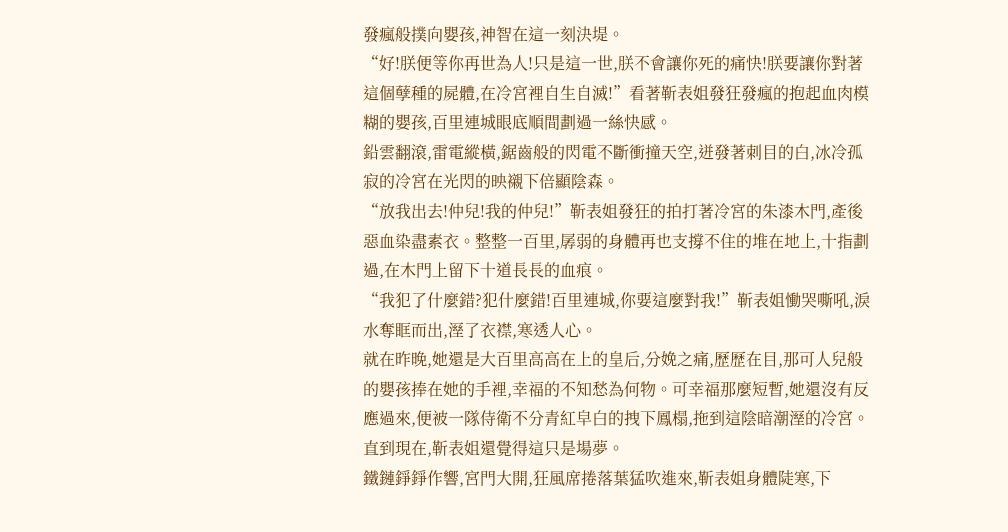發瘋般撲向嬰孩,神智在這一刻決堤。
“好!朕便等你再世為人!只是這一世,朕不會讓你死的痛快!朕要讓你對著這個孽種的屍體,在冷宮裡自生自滅!”看著靳表姐發狂發瘋的抱起血肉模糊的嬰孩,百里連城眼底順間劃過一絲快感。
鉛雲翻滾,雷電縱橫,鋸齒般的閃電不斷衝撞天空,迸發著刺目的白,冰冷孤寂的冷宮在光閃的映襯下倍顯陰森。
“放我出去!仲兒!我的仲兒!”靳表姐發狂的拍打著冷宮的朱漆木門,產後惡血染盡素衣。整整一百里,孱弱的身體再也支撐不住的堆在地上,十指劃過,在木門上留下十道長長的血痕。
“我犯了什麼錯?犯什麼錯!百里連城,你要這麼對我!”靳表姐慟哭嘶吼,淚水奪眶而出,溼了衣襟,寒透人心。
就在昨晚,她還是大百里高高在上的皇后,分娩之痛,歷歷在目,那可人兒般的嬰孩捧在她的手裡,幸福的不知愁為何物。可幸福那麼短暫,她還沒有反應過來,便被一隊侍衛不分青紅皁白的拽下鳳榻,拖到這陰暗潮溼的冷宮。直到現在,靳表姐還覺得這只是場夢。
鐵鏈錚錚作響,宮門大開,狂風席捲落葉猛吹進來,靳表姐身體陡寒,下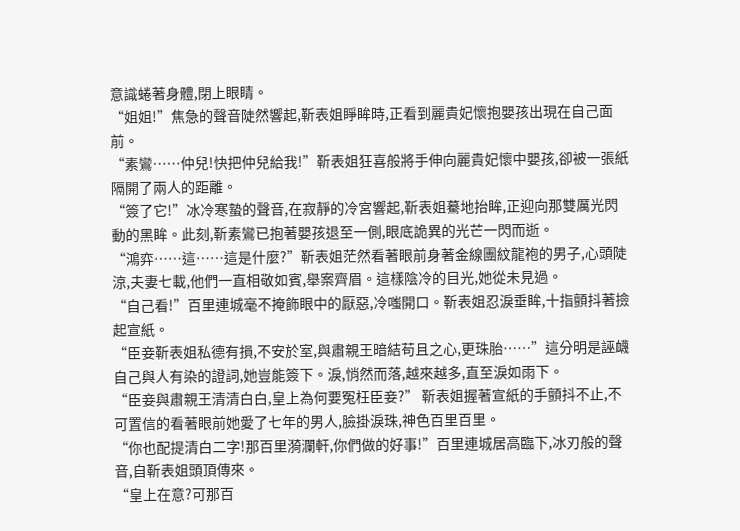意識蜷著身體,閉上眼睛。
“姐姐!”焦急的聲音陡然響起,靳表姐睜眸時,正看到麗貴妃懷抱嬰孩出現在自己面前。
“素鸞……仲兒!快把仲兒給我!”靳表姐狂喜般將手伸向麗貴妃懷中嬰孩,卻被一張紙隔開了兩人的距離。
“簽了它!”冰冷寒蟄的聲音,在寂靜的冷宮響起,靳表姐驀地抬眸,正迎向那雙厲光閃動的黑眸。此刻,靳素鸞已抱著嬰孩退至一側,眼底詭異的光芒一閃而逝。
“鴻弈……這……這是什麼?”靳表姐茫然看著眼前身著金線團紋龍袍的男子,心頭陡涼,夫妻七載,他們一直相敬如賓,舉案齊眉。這樣陰冷的目光,她從未見過。
“自己看!”百里連城毫不掩飾眼中的厭惡,冷嗤開口。靳表姐忍淚垂眸,十指顫抖著撿起宣紙。
“臣妾靳表姐私德有損,不安於室,與肅親王暗結苟且之心,更珠胎……”這分明是誣衊自己與人有染的證詞,她豈能簽下。淚,悄然而落,越來越多,直至淚如雨下。
“臣妾與肅親王清清白白,皇上為何要冤枉臣妾?” 靳表姐握著宣紙的手顫抖不止,不可置信的看著眼前她愛了七年的男人,臉掛淚珠,神色百里百里。
“你也配提清白二字!那百里漪瀾軒,你們做的好事!”百里連城居高臨下,冰刃般的聲音,自靳表姐頭頂傳來。
“皇上在意?可那百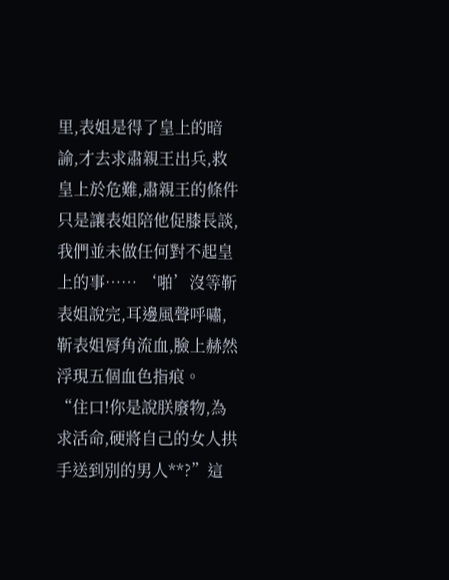里,表姐是得了皇上的暗諭,才去求肅親王出兵,救皇上於危難,肅親王的條件只是讓表姐陪他促膝長談,我們並未做任何對不起皇上的事…… ‘啪’沒等靳表姐說完,耳邊風聲呼嘯,靳表姐脣角流血,臉上赫然浮現五個血色指痕。
“住口!你是說朕廢物,為求活命,硬將自己的女人拱手送到別的男人**?”這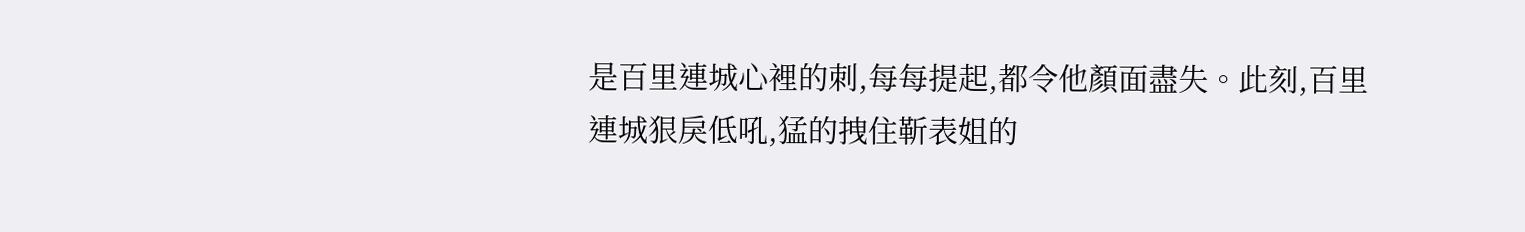是百里連城心裡的刺,每每提起,都令他顏面盡失。此刻,百里連城狠戾低吼,猛的拽住靳表姐的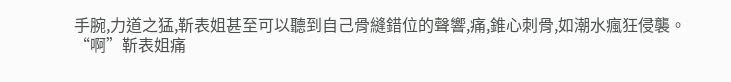手腕,力道之猛,靳表姐甚至可以聽到自己骨縫錯位的聲響,痛,錐心刺骨,如潮水瘋狂侵襲。
“啊”靳表姐痛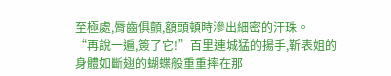至極處,脣齒俱顫,額頭頓時滲出細密的汗珠。
“再說一遍,簽了它!”百里連城猛的揚手,靳表姐的身體如斷翅的蝴蝶般重重摔在那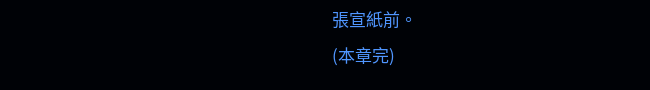張宣紙前。
(本章完)